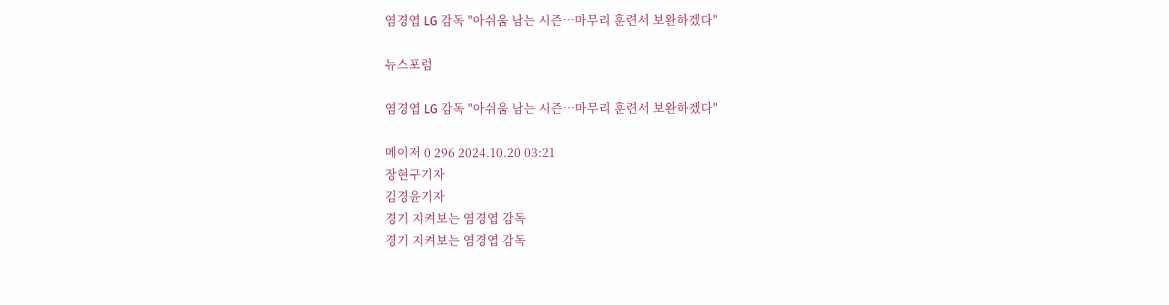염경엽 LG 감독 "아쉬움 남는 시즌…마무리 훈련서 보완하겠다"

뉴스포럼

염경엽 LG 감독 "아쉬움 남는 시즌…마무리 훈련서 보완하겠다"

메이저 0 296 2024.10.20 03:21
장현구기자
김경윤기자
경기 지켜보는 염경엽 감독
경기 지켜보는 염경엽 감독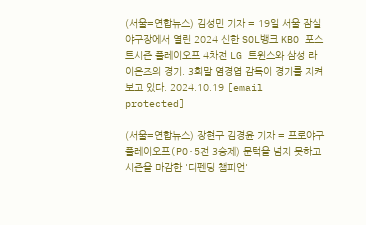(서울=연합뉴스) 김성민 기자 = 19일 서울 잠실야구장에서 열린 2024 신한 SOL뱅크 KBO 포스트시즌 플레이오프 4차전 LG 트윈스와 삼성 라이온즈의 경기. 3회말 염경엽 감독이 경기를 지켜보고 있다. 2024.10.19 [email protected]

(서울=연합뉴스) 장현구 김경윤 기자 = 프로야구 플레이오프(PO·5전 3승제) 문턱을 넘지 못하고 시즌을 마감한 '디펜딩 챔피언'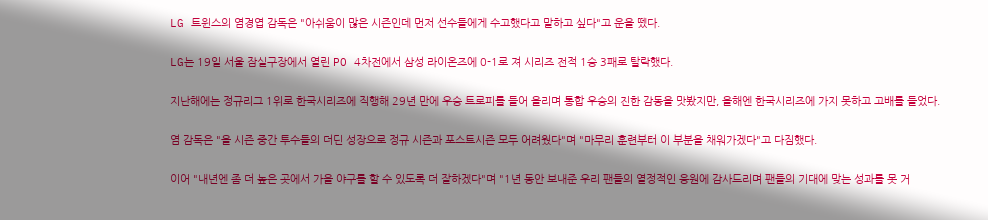LG 트윈스의 염경엽 감독은 "아쉬움이 많은 시즌인데 먼저 선수들에게 수고했다고 말하고 싶다"고 운을 뗐다.

LG는 19일 서울 잠실구장에서 열린 PO 4차전에서 삼성 라이온즈에 0-1로 져 시리즈 전적 1승 3패로 탈락했다.

지난해에는 정규리그 1위로 한국시리즈에 직행해 29년 만에 우승 트로피를 들어 올리며 통합 우승의 진한 감동을 맛봤지만, 올해엔 한국시리즈에 가지 못하고 고배를 들었다.

염 감독은 "올 시즌 중간 투수들의 더딘 성장으로 정규 시즌과 포스트시즌 모두 어려웠다"며 "마무리 훈련부터 이 부분을 채워가겠다"고 다짐했다.

이어 "내년엔 좀 더 높은 곳에서 가을 야구를 할 수 있도록 더 잘하겠다"며 "1년 동안 보내준 우리 팬들의 열정적인 응원에 감사드리며 팬들의 기대에 맞는 성과를 못 거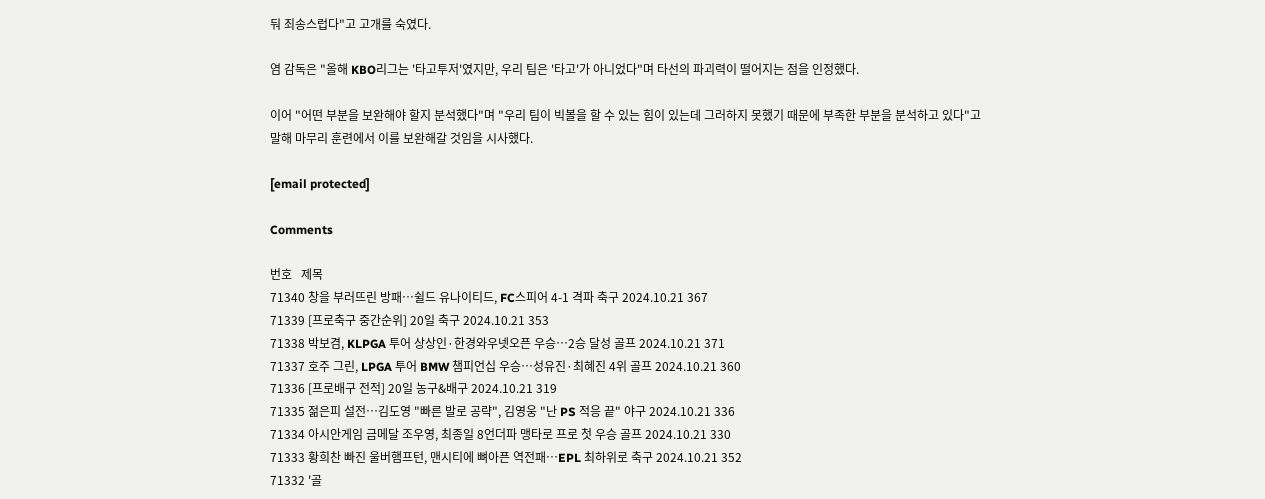둬 죄송스럽다"고 고개를 숙였다.

염 감독은 "올해 KBO리그는 '타고투저'였지만, 우리 팀은 '타고'가 아니었다"며 타선의 파괴력이 떨어지는 점을 인정했다.

이어 "어떤 부분을 보완해야 할지 분석했다"며 "우리 팀이 빅볼을 할 수 있는 힘이 있는데 그러하지 못했기 때문에 부족한 부분을 분석하고 있다"고 말해 마무리 훈련에서 이를 보완해갈 것임을 시사했다.

[email protected]

Comments

번호   제목
71340 창을 부러뜨린 방패…쉴드 유나이티드, FC스피어 4-1 격파 축구 2024.10.21 367
71339 [프로축구 중간순위] 20일 축구 2024.10.21 353
71338 박보겸, KLPGA 투어 상상인·한경와우넷오픈 우승…2승 달성 골프 2024.10.21 371
71337 호주 그린, LPGA 투어 BMW 챔피언십 우승…성유진·최혜진 4위 골프 2024.10.21 360
71336 [프로배구 전적] 20일 농구&배구 2024.10.21 319
71335 젊은피 설전…김도영 "빠른 발로 공략", 김영웅 "난 PS 적응 끝" 야구 2024.10.21 336
71334 아시안게임 금메달 조우영, 최종일 8언더파 맹타로 프로 첫 우승 골프 2024.10.21 330
71333 황희찬 빠진 울버햄프턴, 맨시티에 뼈아픈 역전패…EPL 최하위로 축구 2024.10.21 352
71332 '골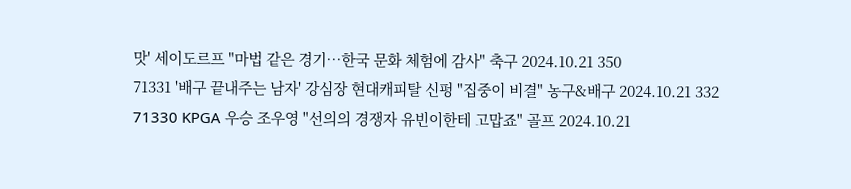맛' 세이도르프 "마법 같은 경기…한국 문화 체험에 감사" 축구 2024.10.21 350
71331 '배구 끝내주는 남자' 강심장 현대캐피탈 신펑 "집중이 비결" 농구&배구 2024.10.21 332
71330 KPGA 우승 조우영 "선의의 경쟁자 유빈이한테 고맙죠" 골프 2024.10.21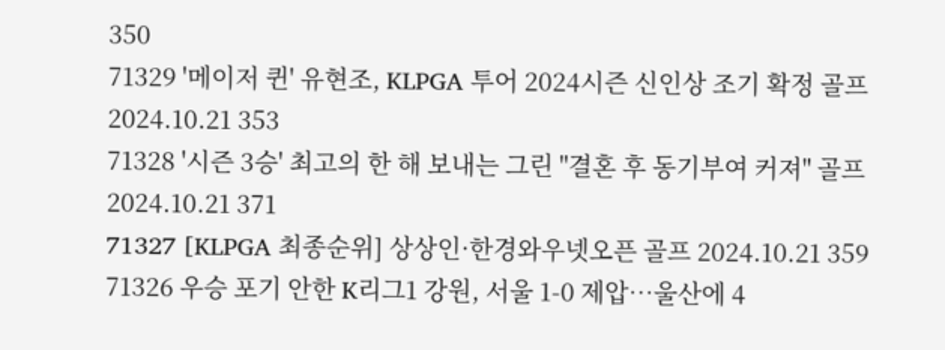350
71329 '메이저 퀸' 유현조, KLPGA 투어 2024시즌 신인상 조기 확정 골프 2024.10.21 353
71328 '시즌 3승' 최고의 한 해 보내는 그린 "결혼 후 동기부여 커져" 골프 2024.10.21 371
71327 [KLPGA 최종순위] 상상인·한경와우넷오픈 골프 2024.10.21 359
71326 우승 포기 안한 K리그1 강원, 서울 1-0 제압…울산에 4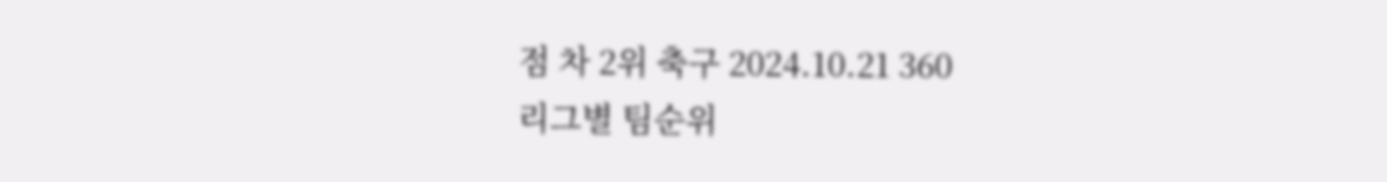점 차 2위 축구 2024.10.21 360
리그별 팀순위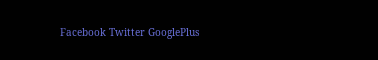Facebook Twitter GooglePlus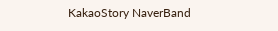KakaoStory NaverBand